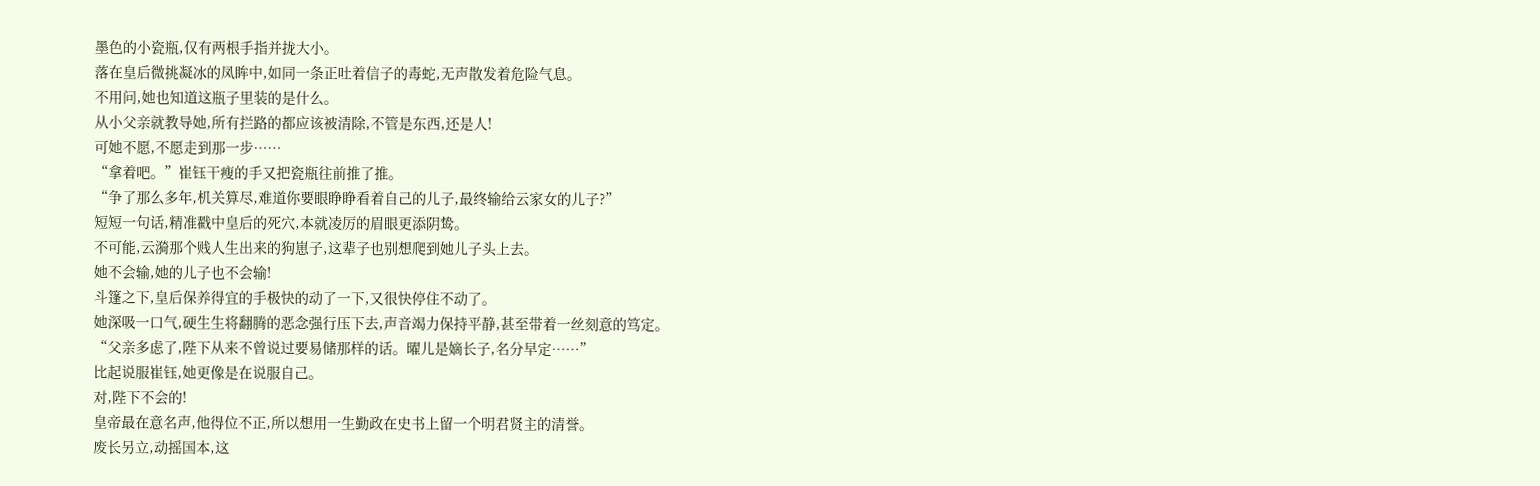墨色的小瓷瓶,仅有两根手指并拢大小。
落在皇后微挑凝冰的凤眸中,如同一条正吐着信子的毒蛇,无声散发着危险气息。
不用问,她也知道这瓶子里装的是什么。
从小父亲就教导她,所有拦路的都应该被清除,不管是东西,还是人!
可她不愿,不愿走到那一步……
“拿着吧。”崔钰干瘦的手又把瓷瓶往前推了推。
“争了那么多年,机关算尽,难道你要眼睁睁看着自己的儿子,最终输给云家女的儿子?”
短短一句话,精准戳中皇后的死穴,本就凌厉的眉眼更添阴鸷。
不可能,云漪那个贱人生出来的狗崽子,这辈子也别想爬到她儿子头上去。
她不会输,她的儿子也不会输!
斗篷之下,皇后保养得宜的手极快的动了一下,又很快停住不动了。
她深吸一口气,硬生生将翻腾的恶念强行压下去,声音竭力保持平静,甚至带着一丝刻意的笃定。
“父亲多虑了,陛下从来不曾说过要易储那样的话。曜儿是嫡长子,名分早定……”
比起说服崔钰,她更像是在说服自己。
对,陛下不会的!
皇帝最在意名声,他得位不正,所以想用一生勤政在史书上留一个明君贤主的清誉。
废长另立,动摇国本,这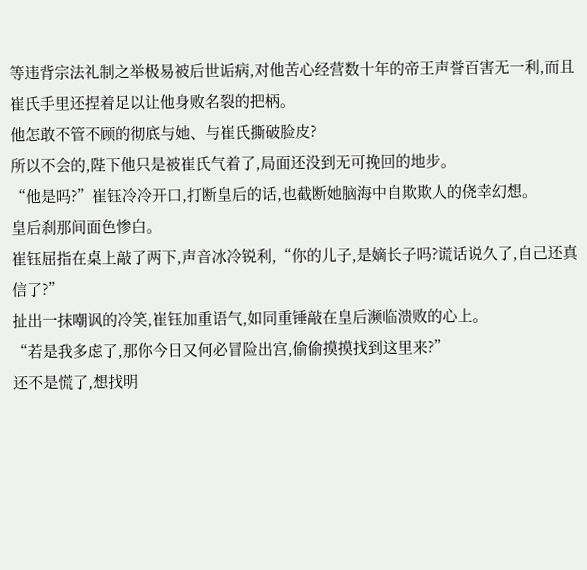等违背宗法礼制之举极易被后世诟病,对他苦心经营数十年的帝王声誉百害无一利,而且崔氏手里还捏着足以让他身败名裂的把柄。
他怎敢不管不顾的彻底与她、与崔氏撕破脸皮?
所以不会的,陛下他只是被崔氏气着了,局面还没到无可挽回的地步。
“他是吗?”崔钰冷冷开口,打断皇后的话,也截断她脑海中自欺欺人的侥幸幻想。
皇后刹那间面色惨白。
崔钰屈指在桌上敲了两下,声音冰冷锐利,“你的儿子,是嫡长子吗?谎话说久了,自己还真信了?”
扯出一抹嘲讽的冷笑,崔钰加重语气,如同重锤敲在皇后濒临溃败的心上。
“若是我多虑了,那你今日又何必冒险出宫,偷偷摸摸找到这里来?”
还不是慌了,想找明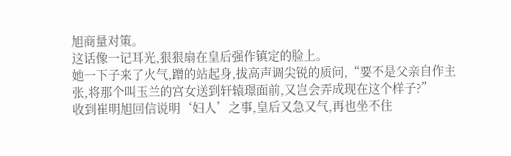旭商量对策。
这话像一记耳光,狠狠扇在皇后强作镇定的脸上。
她一下子来了火气,蹭的站起身,拔高声调尖锐的质问,“要不是父亲自作主张,将那个叫玉兰的宫女送到轩辕璟面前,又岂会弄成现在这个样子?”
收到崔明旭回信说明‘妇人’之事,皇后又急又气,再也坐不住